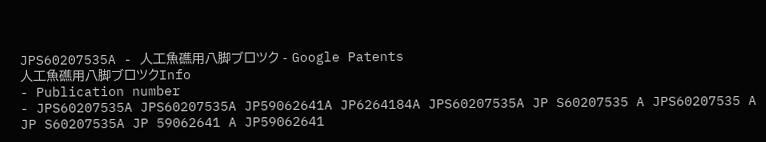JPS60207535A - 人工魚礁用八脚ブロツク - Google Patents
人工魚礁用八脚ブロツクInfo
- Publication number
- JPS60207535A JPS60207535A JP59062641A JP6264184A JPS60207535A JP S60207535 A JPS60207535 A JP S60207535A JP 59062641 A JP59062641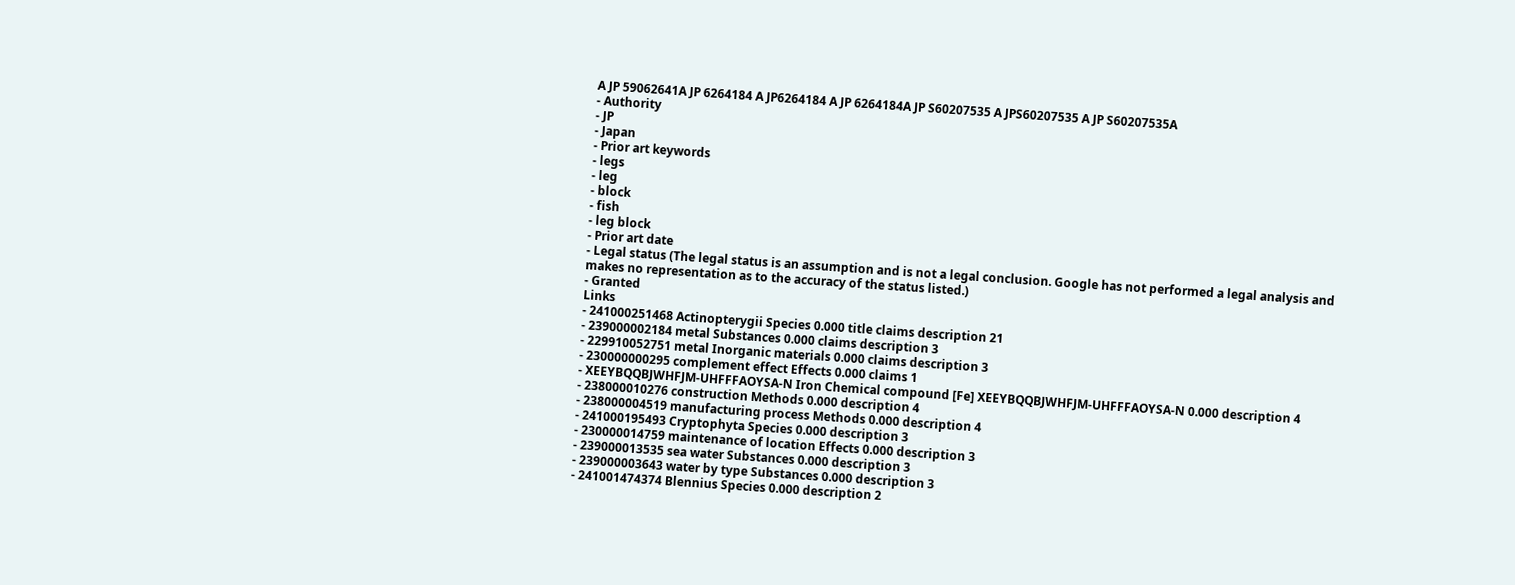A JP 59062641A JP 6264184 A JP6264184 A JP 6264184A JP S60207535 A JPS60207535 A JP S60207535A
- Authority
- JP
- Japan
- Prior art keywords
- legs
- leg
- block
- fish
- leg block
- Prior art date
- Legal status (The legal status is an assumption and is not a legal conclusion. Google has not performed a legal analysis and makes no representation as to the accuracy of the status listed.)
- Granted
Links
- 241000251468 Actinopterygii Species 0.000 title claims description 21
- 239000002184 metal Substances 0.000 claims description 3
- 229910052751 metal Inorganic materials 0.000 claims description 3
- 230000000295 complement effect Effects 0.000 claims 1
- XEEYBQQBJWHFJM-UHFFFAOYSA-N Iron Chemical compound [Fe] XEEYBQQBJWHFJM-UHFFFAOYSA-N 0.000 description 4
- 238000010276 construction Methods 0.000 description 4
- 238000004519 manufacturing process Methods 0.000 description 4
- 241000195493 Cryptophyta Species 0.000 description 3
- 230000014759 maintenance of location Effects 0.000 description 3
- 239000013535 sea water Substances 0.000 description 3
- 239000003643 water by type Substances 0.000 description 3
- 241001474374 Blennius Species 0.000 description 2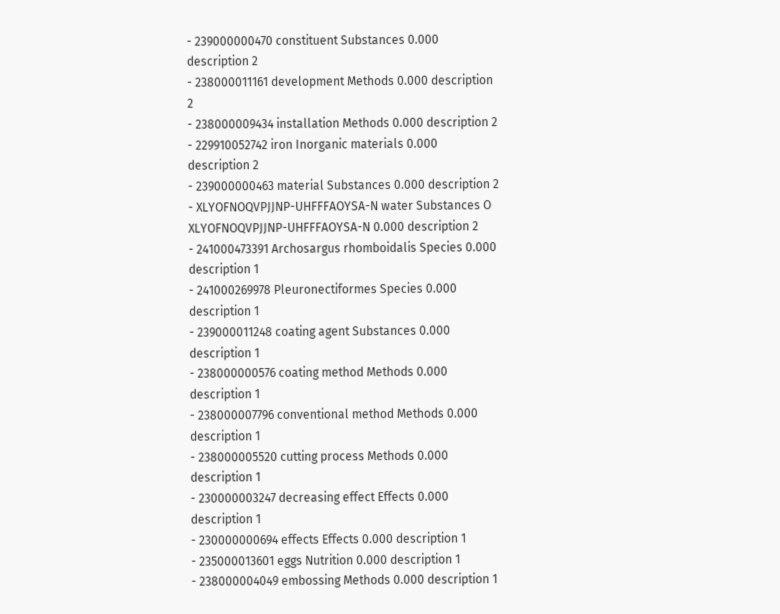- 239000000470 constituent Substances 0.000 description 2
- 238000011161 development Methods 0.000 description 2
- 238000009434 installation Methods 0.000 description 2
- 229910052742 iron Inorganic materials 0.000 description 2
- 239000000463 material Substances 0.000 description 2
- XLYOFNOQVPJJNP-UHFFFAOYSA-N water Substances O XLYOFNOQVPJJNP-UHFFFAOYSA-N 0.000 description 2
- 241000473391 Archosargus rhomboidalis Species 0.000 description 1
- 241000269978 Pleuronectiformes Species 0.000 description 1
- 239000011248 coating agent Substances 0.000 description 1
- 238000000576 coating method Methods 0.000 description 1
- 238000007796 conventional method Methods 0.000 description 1
- 238000005520 cutting process Methods 0.000 description 1
- 230000003247 decreasing effect Effects 0.000 description 1
- 230000000694 effects Effects 0.000 description 1
- 235000013601 eggs Nutrition 0.000 description 1
- 238000004049 embossing Methods 0.000 description 1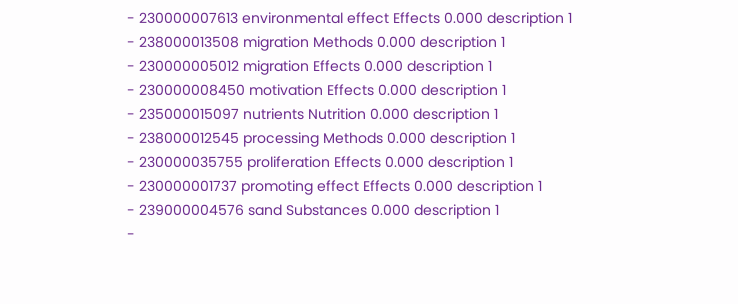- 230000007613 environmental effect Effects 0.000 description 1
- 238000013508 migration Methods 0.000 description 1
- 230000005012 migration Effects 0.000 description 1
- 230000008450 motivation Effects 0.000 description 1
- 235000015097 nutrients Nutrition 0.000 description 1
- 238000012545 processing Methods 0.000 description 1
- 230000035755 proliferation Effects 0.000 description 1
- 230000001737 promoting effect Effects 0.000 description 1
- 239000004576 sand Substances 0.000 description 1
-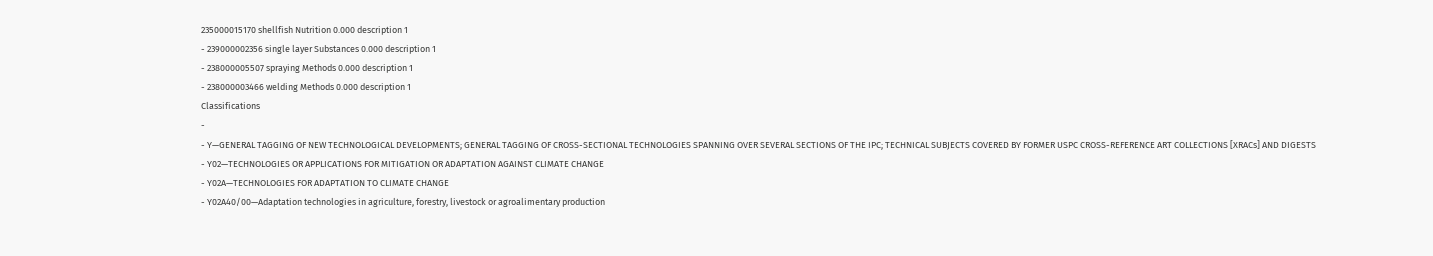235000015170 shellfish Nutrition 0.000 description 1
- 239000002356 single layer Substances 0.000 description 1
- 238000005507 spraying Methods 0.000 description 1
- 238000003466 welding Methods 0.000 description 1
Classifications
-
- Y—GENERAL TAGGING OF NEW TECHNOLOGICAL DEVELOPMENTS; GENERAL TAGGING OF CROSS-SECTIONAL TECHNOLOGIES SPANNING OVER SEVERAL SECTIONS OF THE IPC; TECHNICAL SUBJECTS COVERED BY FORMER USPC CROSS-REFERENCE ART COLLECTIONS [XRACs] AND DIGESTS
- Y02—TECHNOLOGIES OR APPLICATIONS FOR MITIGATION OR ADAPTATION AGAINST CLIMATE CHANGE
- Y02A—TECHNOLOGIES FOR ADAPTATION TO CLIMATE CHANGE
- Y02A40/00—Adaptation technologies in agriculture, forestry, livestock or agroalimentary production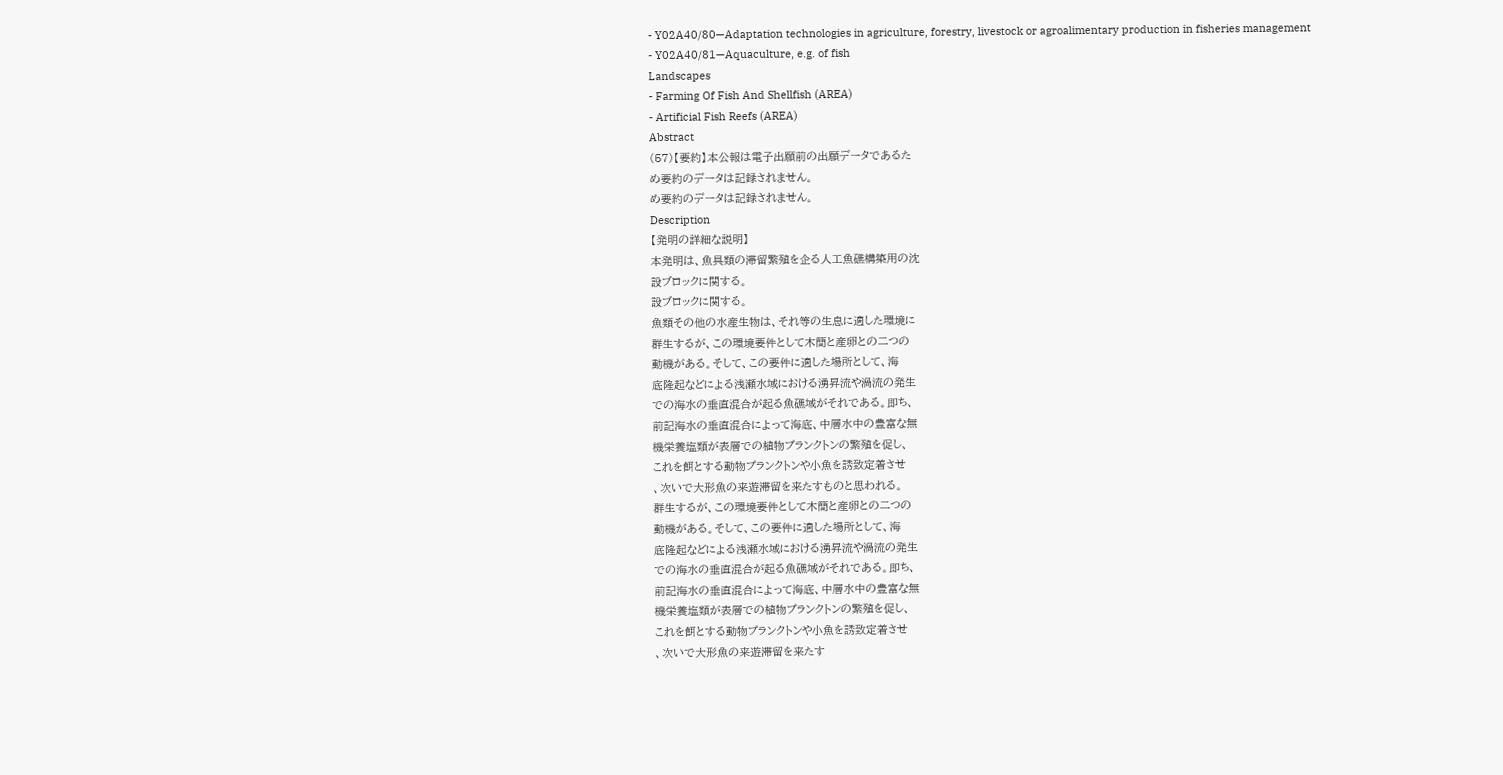- Y02A40/80—Adaptation technologies in agriculture, forestry, livestock or agroalimentary production in fisheries management
- Y02A40/81—Aquaculture, e.g. of fish
Landscapes
- Farming Of Fish And Shellfish (AREA)
- Artificial Fish Reefs (AREA)
Abstract
(57)【要約】本公報は電子出願前の出願データであるた
め要約のデータは記録されません。
め要約のデータは記録されません。
Description
【発明の詳細な説明】
本発明は、魚具類の滞留繁殖を企る人工魚礁構築用の沈
設ブロックに関する。
設ブロックに関する。
魚類その他の水産生物は、それ等の生息に適した環境に
群生するが、この環境要件として木簡と産卵との二つの
動機がある。そして、この要件に適した場所として、海
底隆起などによる浅瀬水域における湧昇流や渦流の発生
での海水の垂直混合が起る魚礁域がそれである。即ち、
前記海水の垂直混合によって海底、中層水中の豊富な無
機栄養塩類が表層での植物プランクトンの繁殖を促し、
これを餌とする動物プランクトンや小魚を誘致定着させ
、次いで大形魚の来遊滞留を来たすものと思われる。
群生するが、この環境要件として木簡と産卵との二つの
動機がある。そして、この要件に適した場所として、海
底隆起などによる浅瀬水域における湧昇流や渦流の発生
での海水の垂直混合が起る魚礁域がそれである。即ち、
前記海水の垂直混合によって海底、中層水中の豊富な無
機栄養塩類が表層での植物プランクトンの繁殖を促し、
これを餌とする動物プランクトンや小魚を誘致定着させ
、次いで大形魚の来遊滞留を来たす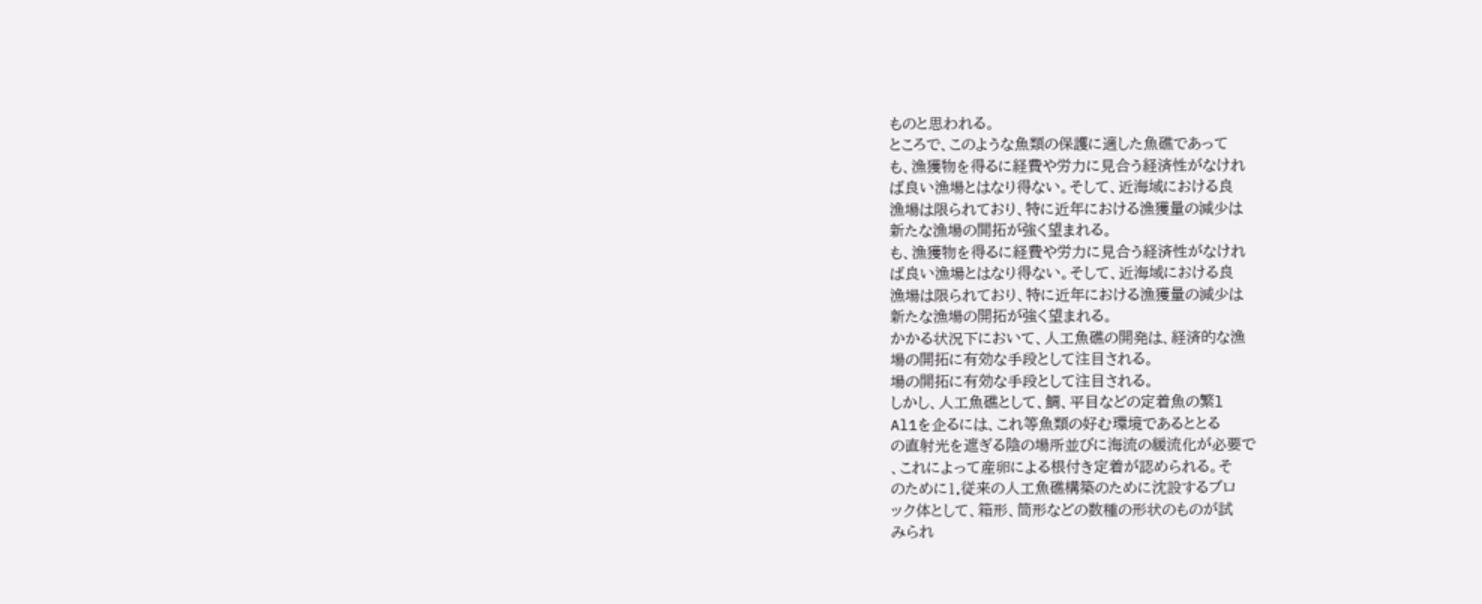ものと思われる。
ところで、このような魚類の保護に適した魚礁であって
も、漁獲物を得るに経費や労力に見合う経済性がなけれ
ば良い漁場とはなり得ない。そして、近海域における良
漁場は限られており、特に近年における漁獲量の減少は
新たな漁場の開拓が強く望まれる。
も、漁獲物を得るに経費や労力に見合う経済性がなけれ
ば良い漁場とはなり得ない。そして、近海域における良
漁場は限られており、特に近年における漁獲量の減少は
新たな漁場の開拓が強く望まれる。
かかる状況下において、人工魚礁の開発は、経済的な漁
場の開拓に有効な手段として注目される。
場の開拓に有効な手段として注目される。
しかし、人工魚礁として、鯛、平目などの定着魚の繁l
Al1を企るには、これ等魚類の好む環境であるととる
の直射光を遮ぎる陰の場所並びに海流の緩流化が必要で
、これによって産卵による根付き定着が認められる。そ
のために1.従来の人工魚礁構築のために沈設するブロ
ック体として、箱形、筒形などの数種の形状のものが試
みられ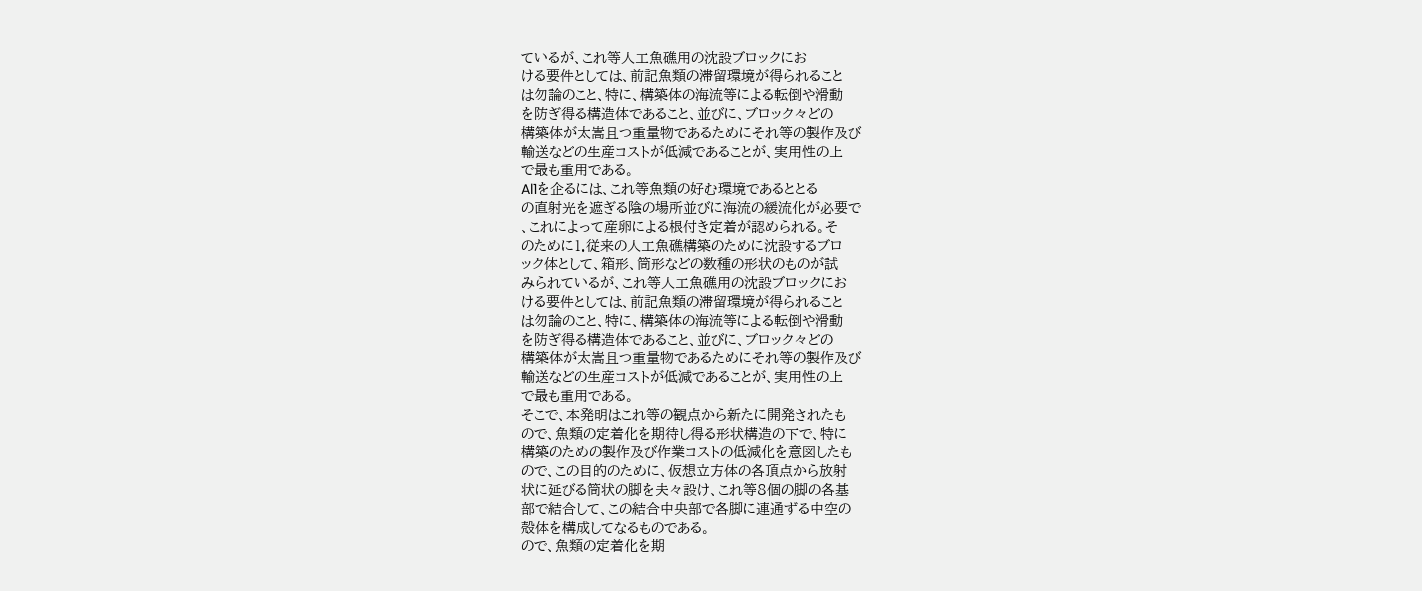ているが、これ等人工魚礁用の沈設ブロックにお
ける要件としては、前記魚類の滞留環境が得られること
は勿論のこと、特に、構築体の海流等による転倒や滑動
を防ぎ得る構造体であること、並びに、ブロック々どの
構築体が太嵩且つ重量物であるためにそれ等の製作及び
輸送などの生産コストが低減であることが、実用性の上
で最も重用である。
Al1を企るには、これ等魚類の好む環境であるととる
の直射光を遮ぎる陰の場所並びに海流の緩流化が必要で
、これによって産卵による根付き定着が認められる。そ
のために1.従来の人工魚礁構築のために沈設するブロ
ック体として、箱形、筒形などの数種の形状のものが試
みられているが、これ等人工魚礁用の沈設ブロックにお
ける要件としては、前記魚類の滞留環境が得られること
は勿論のこと、特に、構築体の海流等による転倒や滑動
を防ぎ得る構造体であること、並びに、ブロック々どの
構築体が太嵩且つ重量物であるためにそれ等の製作及び
輸送などの生産コストが低減であることが、実用性の上
で最も重用である。
そこで、本発明はこれ等の観点から新たに開発されたも
ので、魚類の定着化を期待し得る形状構造の下で、特に
構築のための製作及び作業コストの低減化を意図したも
ので、この目的のために、仮想立方体の各頂点から放射
状に延びる筒状の脚を夫々設け、これ等8個の脚の各基
部で結合して、この結合中央部で各脚に連通ずる中空の
殻体を構成してなるものである。
ので、魚類の定着化を期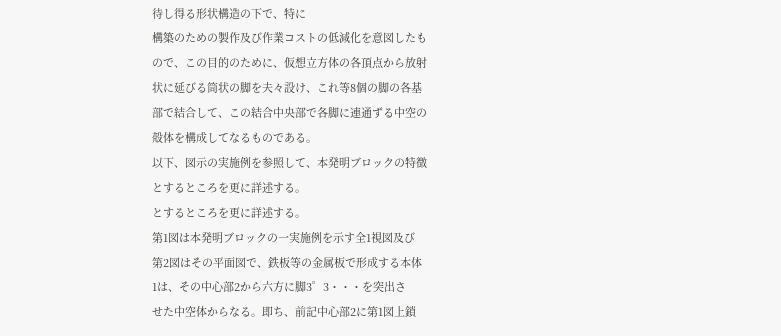待し得る形状構造の下で、特に
構築のための製作及び作業コストの低減化を意図したも
ので、この目的のために、仮想立方体の各頂点から放射
状に延びる筒状の脚を夫々設け、これ等8個の脚の各基
部で結合して、この結合中央部で各脚に連通ずる中空の
殻体を構成してなるものである。
以下、図示の実施例を参照して、本発明ブロックの特徴
とするところを更に詳述する。
とするところを更に詳述する。
第1図は本発明ブロックの一実施例を示す全1視図及び
第2図はその平面図で、鉄板等の金属板で形成する本体
1は、その中心部2から六方に脚3゜3・・・を突出さ
せた中空体からなる。即ち、前記中心部2に第1図上鎖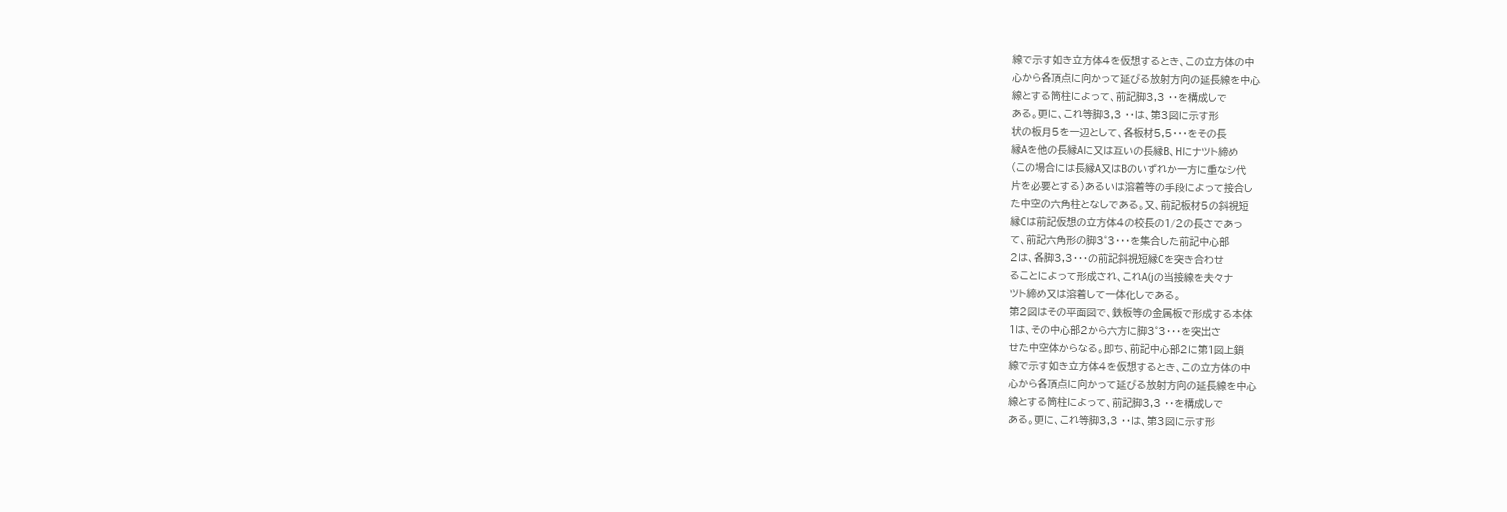線で示す如き立方体4を仮想するとき、この立方体の中
心から各頂点に向かって延びる放射方向の延長線を中心
線とする筒柱によって、前記脚3,3 ・・を構成しで
ある。更に、これ等脚3,3 ・・は、第3図に示す形
状の板月5を一辺として、各板材5,5・・・をその長
縁Aを他の長縁Aに又は互いの長縁B、Hにナツト締め
(この場合には長縁A又はBのいずれか一方に重なシ代
片を必要とする)あるいは溶着等の手段によって接合し
た中空の六角柱となしである。又、前記板材5の斜視短
縁Cは前記仮想の立方体4の校長の1/2の長さであっ
て、前記六角形の脚3゜3・・・を集合した前記中心部
2は、各脚3,3・・・の前記斜視短縁Cを突き合わせ
ることによって形成され、これA(jの当接線を夫々ナ
ツト締め又は溶着して一体化しである。
第2図はその平面図で、鉄板等の金属板で形成する本体
1は、その中心部2から六方に脚3゜3・・・を突出さ
せた中空体からなる。即ち、前記中心部2に第1図上鎖
線で示す如き立方体4を仮想するとき、この立方体の中
心から各頂点に向かって延びる放射方向の延長線を中心
線とする筒柱によって、前記脚3,3 ・・を構成しで
ある。更に、これ等脚3,3 ・・は、第3図に示す形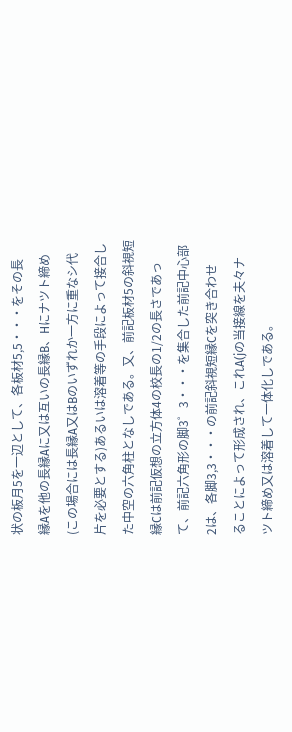状の板月5を一辺として、各板材5,5・・・をその長
縁Aを他の長縁Aに又は互いの長縁B、Hにナツト締め
(この場合には長縁A又はBのいずれか一方に重なシ代
片を必要とする)あるいは溶着等の手段によって接合し
た中空の六角柱となしである。又、前記板材5の斜視短
縁Cは前記仮想の立方体4の校長の1/2の長さであっ
て、前記六角形の脚3゜3・・・を集合した前記中心部
2は、各脚3,3・・・の前記斜視短縁Cを突き合わせ
ることによって形成され、これA(jの当接線を夫々ナ
ツト締め又は溶着して一体化しである。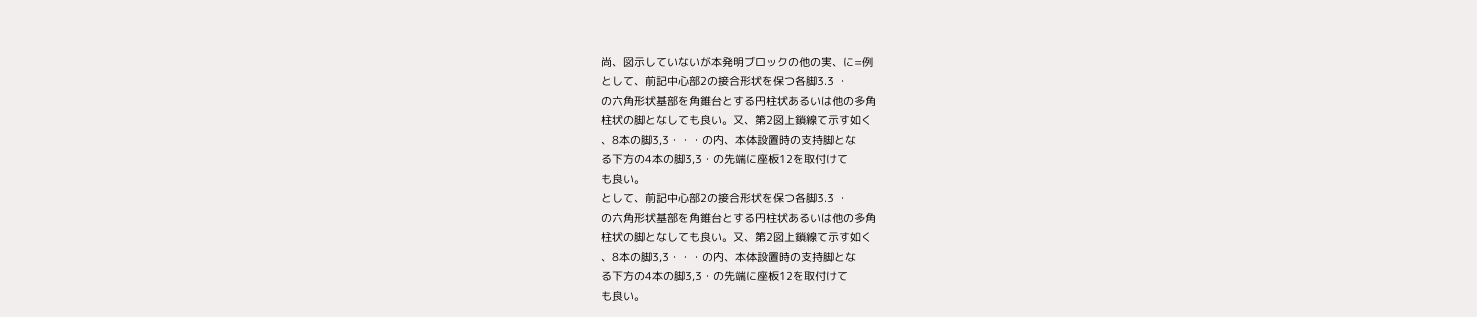尚、図示していないが本発明ブロックの他の実、に=例
として、前記中心部2の接合形状を保つ各脚3.3 ・
の六角形状基部を角錐台とする円柱状あるいは他の多角
柱状の脚となしても良い。又、第2図上鎖線て示す如く
、8本の脚3,3・・・の内、本体設置時の支持脚とな
る下方の4本の脚3,3・の先端に座板12を取付けて
も良い。
として、前記中心部2の接合形状を保つ各脚3.3 ・
の六角形状基部を角錐台とする円柱状あるいは他の多角
柱状の脚となしても良い。又、第2図上鎖線て示す如く
、8本の脚3,3・・・の内、本体設置時の支持脚とな
る下方の4本の脚3,3・の先端に座板12を取付けて
も良い。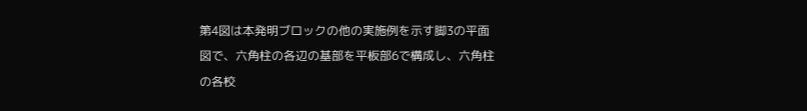第4図は本発明ブロックの他の実施例を示す脚3の平面
図で、六角柱の各辺の基部を平板部6で構成し、六角柱
の各校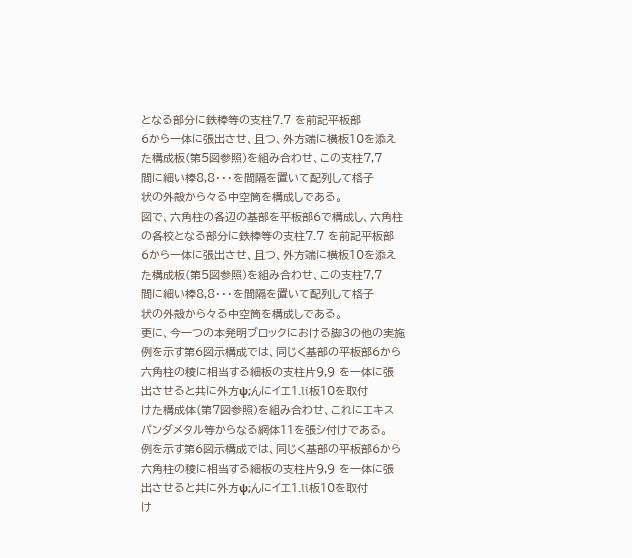となる部分に鉄棒等の支柱7.7 を前記平板部
6から一体に張出させ、且つ、外方端に横板10を添え
た構成板(第5図参照)を組み合わせ、この支柱7,7
間に細い棒8,8・・・を間隔を置いて配列して格子
状の外殻から々る中空筒を構成しである。
図で、六角柱の各辺の基部を平板部6で構成し、六角柱
の各校となる部分に鉄棒等の支柱7.7 を前記平板部
6から一体に張出させ、且つ、外方端に横板10を添え
た構成板(第5図参照)を組み合わせ、この支柱7,7
間に細い棒8,8・・・を間隔を置いて配列して格子
状の外殻から々る中空筒を構成しである。
更に、今一つの本発明ブロックにおける脚3の他の実施
例を示す第6図示構成では、同じく基部の平板部6から
六角柱の稜に相当する細板の支柱片9,9 を一体に張
出させると共に外方ψ;んにイエ1.li板10を取付
けた構成体(第7図参照)を組み合わせ、これにエキス
パンダメタル等からなる網体11を張シ付けである。
例を示す第6図示構成では、同じく基部の平板部6から
六角柱の稜に相当する細板の支柱片9,9 を一体に張
出させると共に外方ψ;んにイエ1.li板10を取付
け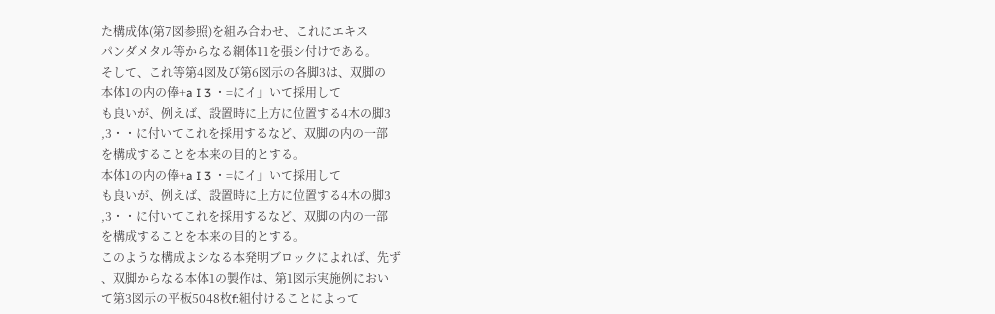た構成体(第7図参照)を組み合わせ、これにエキス
パンダメタル等からなる網体11を張シ付けである。
そして、これ等第4図及び第6図示の各脚3は、双脚の
本体1の内の俸+a I 3 ・=にイ」いて採用して
も良いが、例えば、設置時に上方に位置する4木の脚3
,3・・に付いてこれを採用するなど、双脚の内の一部
を構成することを本来の目的とする。
本体1の内の俸+a I 3 ・=にイ」いて採用して
も良いが、例えば、設置時に上方に位置する4木の脚3
,3・・に付いてこれを採用するなど、双脚の内の一部
を構成することを本来の目的とする。
このような構成よシなる本発明ブロックによれば、先ず
、双脚からなる本体1の製作は、第1図示実施例におい
て第3図示の平板5048枚f:組付けることによって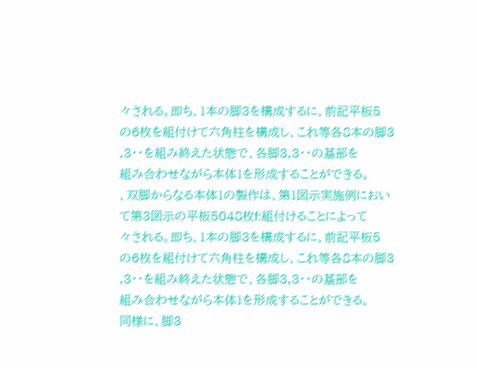々される。即ち、1本の脚3を構成するに、前記平板5
の6枚を組付けて六角柱を構成し、これ等各8本の脚3
,3・・を組み終えた状態で、各脚3,3・・の基部を
組み合わせながら本体1を形成することができる。
、双脚からなる本体1の製作は、第1図示実施例におい
て第3図示の平板5048枚f:組付けることによって
々される。即ち、1本の脚3を構成するに、前記平板5
の6枚を組付けて六角柱を構成し、これ等各8本の脚3
,3・・を組み終えた状態で、各脚3,3・・の基部を
組み合わせながら本体1を形成することができる。
同様に、脚3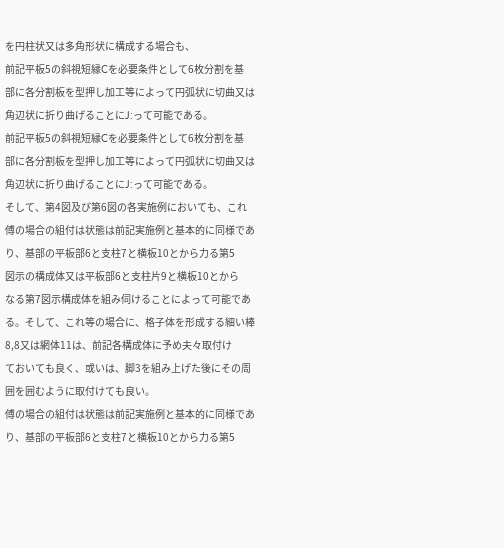を円柱状又は多角形状に構成する場合も、
前記平板5の斜視短縁Cを必要条件として6枚分割を基
部に各分割板を型押し加工等によって円弧状に切曲又は
角辺状に折り曲げることにJ:って可能である。
前記平板5の斜視短縁Cを必要条件として6枚分割を基
部に各分割板を型押し加工等によって円弧状に切曲又は
角辺状に折り曲げることにJ:って可能である。
そして、第4図及び第6図の各実施例においても、これ
傅の場合の組付は状態は前記実施例と基本的に同様であ
り、基部の平板部6と支柱7と横板10とから力る第5
図示の構成体又は平板部6と支柱片9と横板10とから
なる第7図示構成体を組み伺けることによって可能であ
る。そして、これ等の場合に、格子体を形成する細い棒
8,8又は網体11は、前記各構成体に予め夫々取付け
ておいても良く、或いは、脚3を組み上げた後にその周
囲を囲むように取付けても良い。
傅の場合の組付は状態は前記実施例と基本的に同様であ
り、基部の平板部6と支柱7と横板10とから力る第5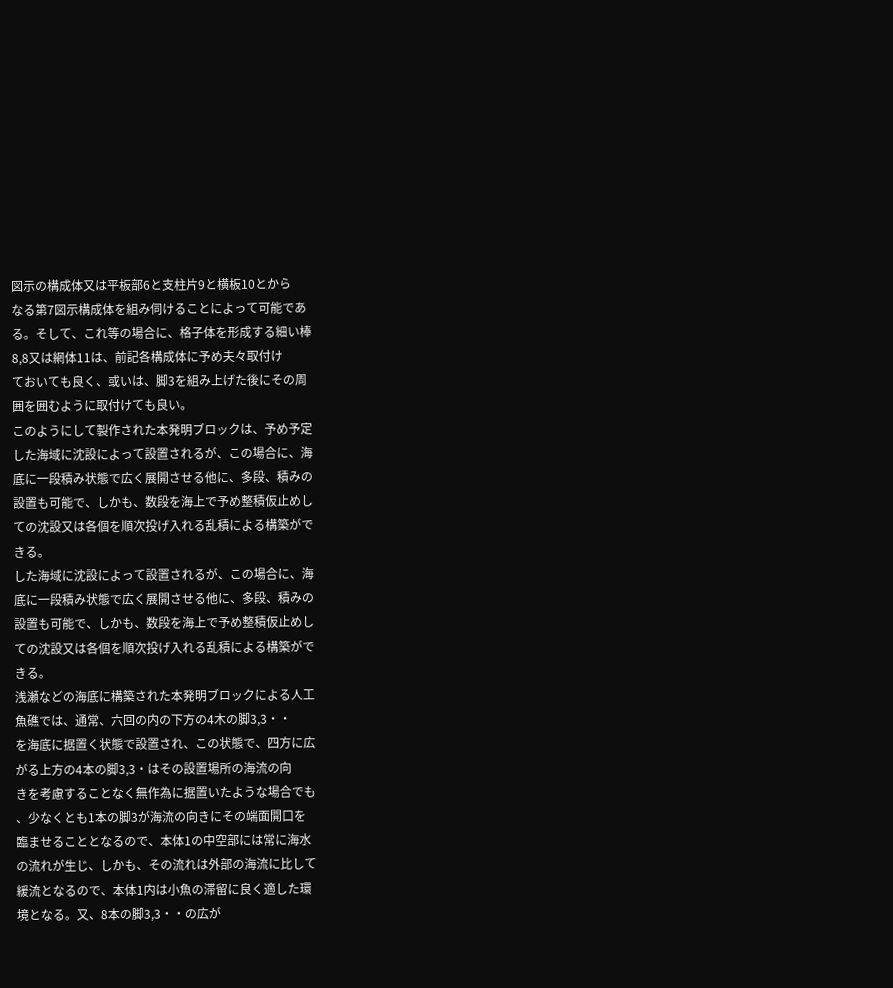図示の構成体又は平板部6と支柱片9と横板10とから
なる第7図示構成体を組み伺けることによって可能であ
る。そして、これ等の場合に、格子体を形成する細い棒
8,8又は網体11は、前記各構成体に予め夫々取付け
ておいても良く、或いは、脚3を組み上げた後にその周
囲を囲むように取付けても良い。
このようにして製作された本発明ブロックは、予め予定
した海域に沈設によって設置されるが、この場合に、海
底に一段積み状態で広く展開させる他に、多段、積みの
設置も可能で、しかも、数段を海上で予め整積仮止めし
ての沈設又は各個を順次投げ入れる乱積による構築がで
きる。
した海域に沈設によって設置されるが、この場合に、海
底に一段積み状態で広く展開させる他に、多段、積みの
設置も可能で、しかも、数段を海上で予め整積仮止めし
ての沈設又は各個を順次投げ入れる乱積による構築がで
きる。
浅瀬などの海底に構築された本発明ブロックによる人工
魚礁では、通常、六回の内の下方の4木の脚3,3・・
を海底に据置く状態で設置され、この状態で、四方に広
がる上方の4本の脚3,3・はその設置場所の海流の向
きを考慮することなく無作為に据置いたような場合でも
、少なくとも1本の脚3が海流の向きにその端面開口を
臨ませることとなるので、本体1の中空部には常に海水
の流れが生じ、しかも、その流れは外部の海流に比して
緩流となるので、本体1内は小魚の滞留に良く適した環
境となる。又、8本の脚3,3・・の広が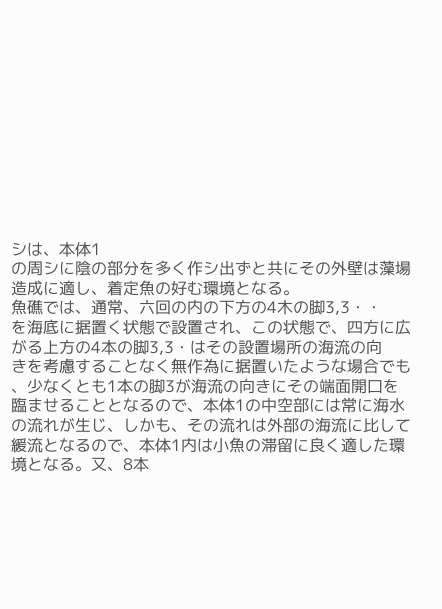シは、本体1
の周シに陰の部分を多く作シ出ずと共にその外壁は藻場
造成に適し、着定魚の好む環境となる。
魚礁では、通常、六回の内の下方の4木の脚3,3・・
を海底に据置く状態で設置され、この状態で、四方に広
がる上方の4本の脚3,3・はその設置場所の海流の向
きを考慮することなく無作為に据置いたような場合でも
、少なくとも1本の脚3が海流の向きにその端面開口を
臨ませることとなるので、本体1の中空部には常に海水
の流れが生じ、しかも、その流れは外部の海流に比して
緩流となるので、本体1内は小魚の滞留に良く適した環
境となる。又、8本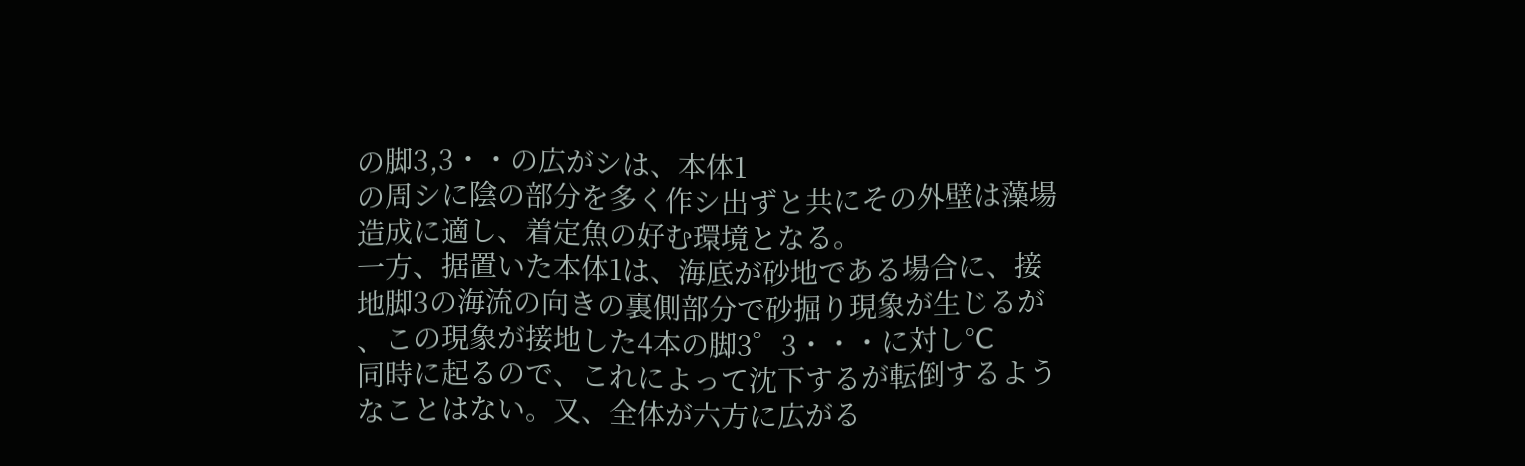の脚3,3・・の広がシは、本体1
の周シに陰の部分を多く作シ出ずと共にその外壁は藻場
造成に適し、着定魚の好む環境となる。
一方、据置いた本体1は、海底が砂地である場合に、接
地脚3の海流の向きの裏側部分で砂掘り現象が生じるが
、この現象が接地した4本の脚3゜3・・・に対し°C
同時に起るので、これによって沈下するが転倒するよう
なことはない。又、全体が六方に広がる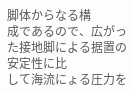脚体からなる構
成であるので、広がった接地脚による据置の安定性に比
して海流にょる圧力を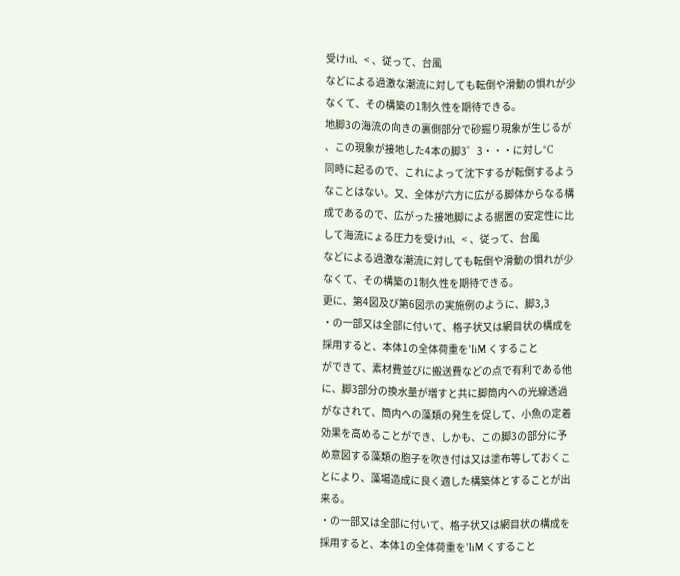受けitl、< 、従って、台風
などによる過激な潮流に対しても転倒や滑動の惧れが少
なくて、その構築の1制久性を期待できる。
地脚3の海流の向きの裏側部分で砂掘り現象が生じるが
、この現象が接地した4本の脚3゜3・・・に対し°C
同時に起るので、これによって沈下するが転倒するよう
なことはない。又、全体が六方に広がる脚体からなる構
成であるので、広がった接地脚による据置の安定性に比
して海流にょる圧力を受けitl、< 、従って、台風
などによる過激な潮流に対しても転倒や滑動の惧れが少
なくて、その構築の1制久性を期待できる。
更に、第4図及び第6図示の実施例のように、脚3,3
・の一部又は全部に付いて、格子状又は網目状の構成を
採用すると、本体1の全体荷重を’IiM くすること
ができて、素材費並びに搬送費などの点で有利である他
に、脚3部分の換水量が増すと共に脚筒内への光線透過
がなされて、筒内への藻類の発生を促して、小魚の定着
効果を高めることができ、しかも、この脚3の部分に予
め意図する藻類の胞子を吹き付は又は塗布等しておくこ
とにより、藻場造成に良く適した構築体とすることが出
来る。
・の一部又は全部に付いて、格子状又は網目状の構成を
採用すると、本体1の全体荷重を’IiM くすること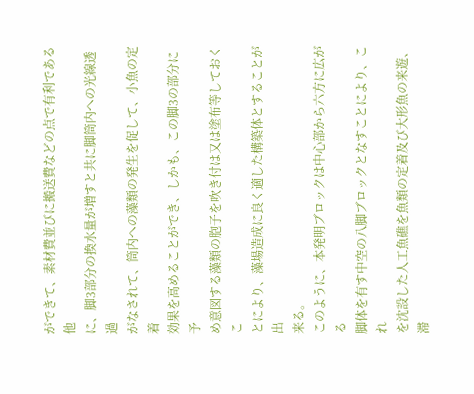ができて、素材費並びに搬送費などの点で有利である他
に、脚3部分の換水量が増すと共に脚筒内への光線透過
がなされて、筒内への藻類の発生を促して、小魚の定着
効果を高めることができ、しかも、この脚3の部分に予
め意図する藻類の胞子を吹き付は又は塗布等しておくこ
とにより、藻場造成に良く適した構築体とすることが出
来る。
このように、本発明ブロックは中心部から六方に広がる
脚体を有す中空の八脚ブロックとなすことにより、これ
を沈設した人工魚礁を魚類の定着及び大形魚の来遊、滞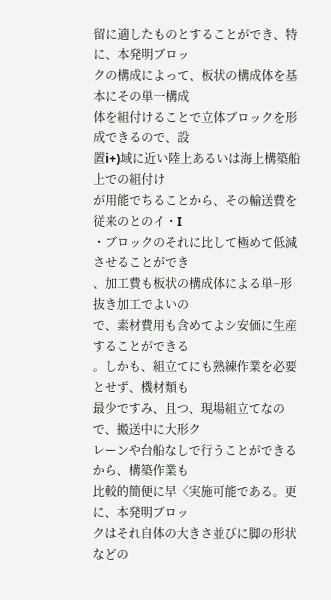留に適したものとすることができ、特に、本発明ブロッ
クの構成によって、板状の構成体を基本にその単一構成
体を組付けることで立体ブロックを形成できるので、設
置i+)域に近い陸上あるいは海上構築船上での組付け
が用能でちることから、その輸送費を従来のとのイ・I
・ブロックのそれに比して極めて低減させることができ
、加工費も板状の構成体による単−形抜き加工でよいの
で、素材費用も含めてよシ安価に生産することができる
。しかも、組立てにも熟練作業を必要とせず、機材類も
最少ですみ、且つ、現場組立てなので、搬送中に大形ク
レーンや台船なしで行うことができるから、構築作業も
比較的簡便に早〈実施可能である。更に、本発明ブロッ
クはそれ自体の大きさ並びに脚の形状などの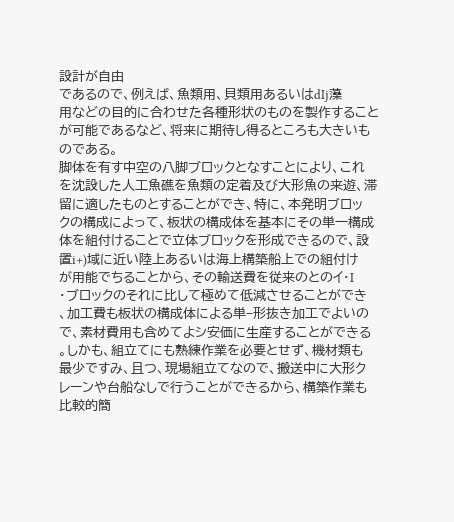設計が自由
であるので、例えば、魚類用、貝類用あるいはdIj藻
用などの目的に合わせた各種形状のものを製作すること
が可能であるなど、将来に期待し得るところも大きいも
のである。
脚体を有す中空の八脚ブロックとなすことにより、これ
を沈設した人工魚礁を魚類の定着及び大形魚の来遊、滞
留に適したものとすることができ、特に、本発明ブロッ
クの構成によって、板状の構成体を基本にその単一構成
体を組付けることで立体ブロックを形成できるので、設
置i+)域に近い陸上あるいは海上構築船上での組付け
が用能でちることから、その輸送費を従来のとのイ・I
・ブロックのそれに比して極めて低減させることができ
、加工費も板状の構成体による単−形抜き加工でよいの
で、素材費用も含めてよシ安価に生産することができる
。しかも、組立てにも熟練作業を必要とせず、機材類も
最少ですみ、且つ、現場組立てなので、搬送中に大形ク
レーンや台船なしで行うことができるから、構築作業も
比較的簡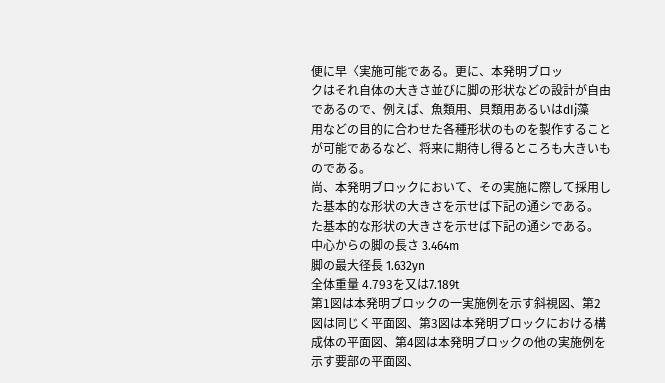便に早〈実施可能である。更に、本発明ブロッ
クはそれ自体の大きさ並びに脚の形状などの設計が自由
であるので、例えば、魚類用、貝類用あるいはdIj藻
用などの目的に合わせた各種形状のものを製作すること
が可能であるなど、将来に期待し得るところも大きいも
のである。
尚、本発明ブロックにおいて、その実施に際して採用し
た基本的な形状の大きさを示せば下記の通シである。
た基本的な形状の大きさを示せば下記の通シである。
中心からの脚の長さ 3.464m
脚の最大径長 1.632yn
全体重量 4.793を又は7.189t
第1図は本発明ブロックの一実施例を示す斜視図、第2
図は同じく平面図、第3図は本発明ブロックにおける構
成体の平面図、第4図は本発明ブロックの他の実施例を
示す要部の平面図、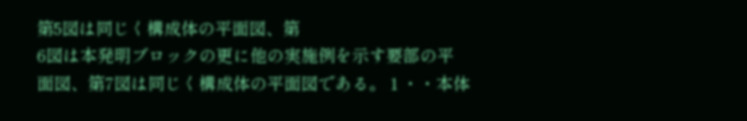第5図は同じく構成体の平面図、第
6図は本発明ブロックの更に他の実施例を示す要部の平
面図、第7図は同じく構成体の平面図である。 1 ・・本体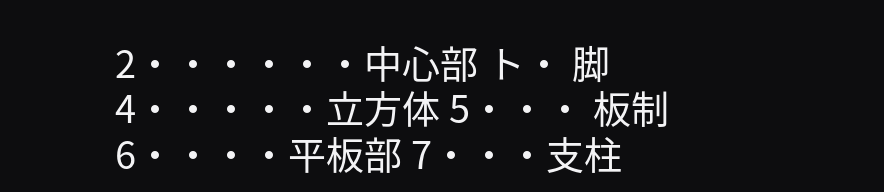2・・・・・・中心部 ト・ 脚 4・・・・・立方体 5・・・ 板制 6・・・・平板部 7・・・支柱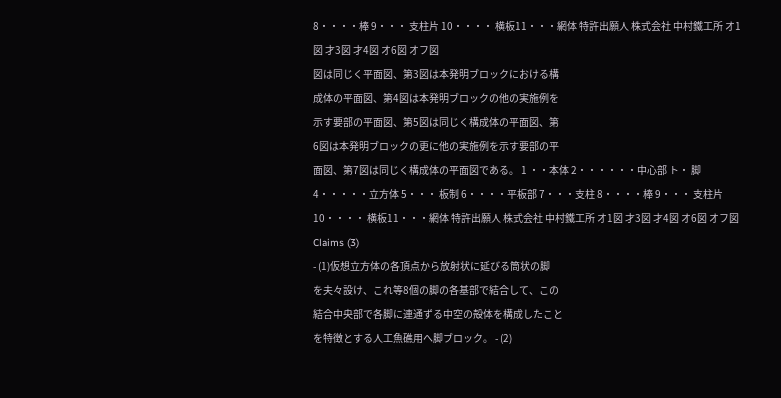8・・・・棒 9・・・ 支柱片 10・・・・ 横板11・・・網体 特許出願人 株式会社 中村鐵工所 オ1図 才3図 才4図 オ6図 オフ図
図は同じく平面図、第3図は本発明ブロックにおける構
成体の平面図、第4図は本発明ブロックの他の実施例を
示す要部の平面図、第5図は同じく構成体の平面図、第
6図は本発明ブロックの更に他の実施例を示す要部の平
面図、第7図は同じく構成体の平面図である。 1 ・・本体 2・・・・・・中心部 ト・ 脚 4・・・・・立方体 5・・・ 板制 6・・・・平板部 7・・・支柱 8・・・・棒 9・・・ 支柱片 10・・・・ 横板11・・・網体 特許出願人 株式会社 中村鐵工所 オ1図 才3図 才4図 オ6図 オフ図
Claims (3)
- (1)仮想立方体の各頂点から放射状に延びる筒状の脚
を夫々設け、これ等8個の脚の各基部で結合して、この
結合中央部で各脚に連通ずる中空の殻体を構成したこと
を特徴とする人工魚礁用へ脚ブロック。 - (2)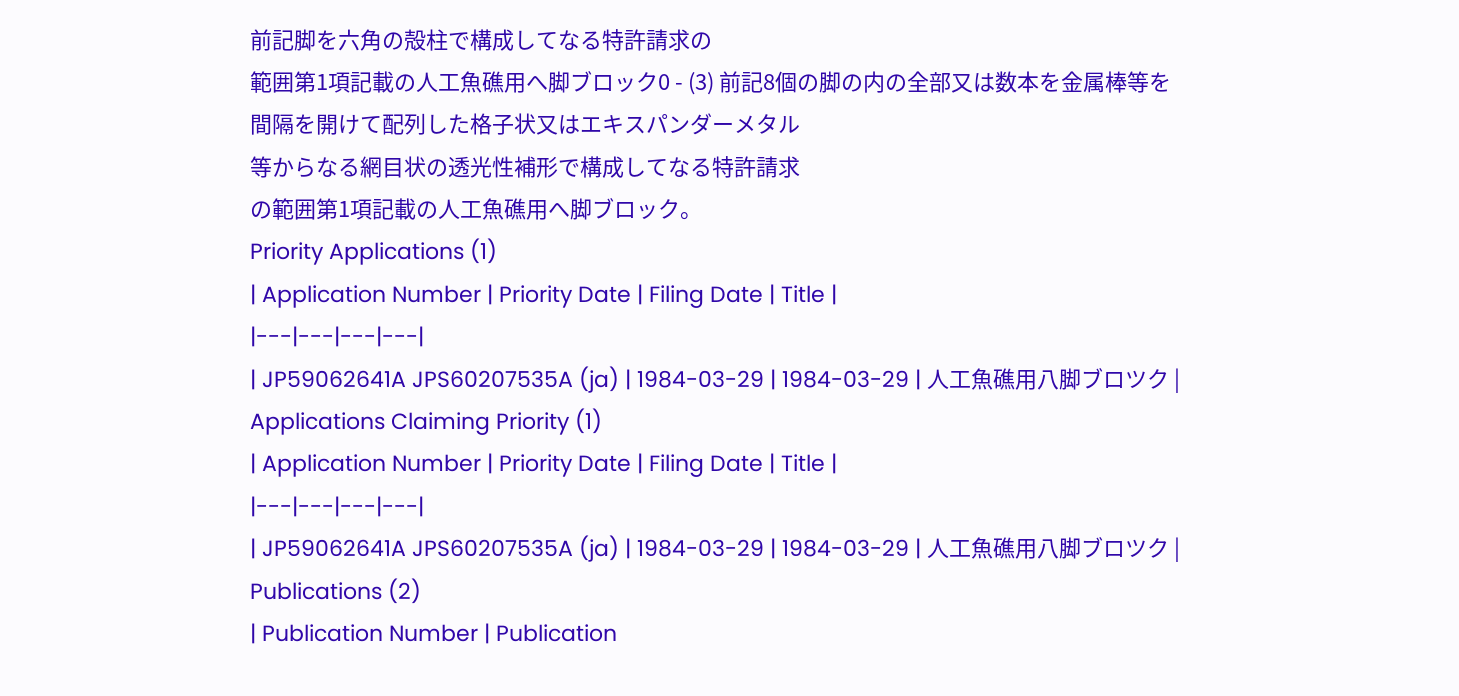前記脚を六角の殻柱で構成してなる特許請求の
範囲第1項記載の人工魚礁用へ脚ブロック0 - (3) 前記8個の脚の内の全部又は数本を金属棒等を
間隔を開けて配列した格子状又はエキスパンダーメタル
等からなる網目状の透光性補形で構成してなる特許請求
の範囲第1項記載の人工魚礁用へ脚ブロック。
Priority Applications (1)
| Application Number | Priority Date | Filing Date | Title |
|---|---|---|---|
| JP59062641A JPS60207535A (ja) | 1984-03-29 | 1984-03-29 | 人工魚礁用八脚ブロツク |
Applications Claiming Priority (1)
| Application Number | Priority Date | Filing Date | Title |
|---|---|---|---|
| JP59062641A JPS60207535A (ja) | 1984-03-29 | 1984-03-29 | 人工魚礁用八脚ブロツク |
Publications (2)
| Publication Number | Publication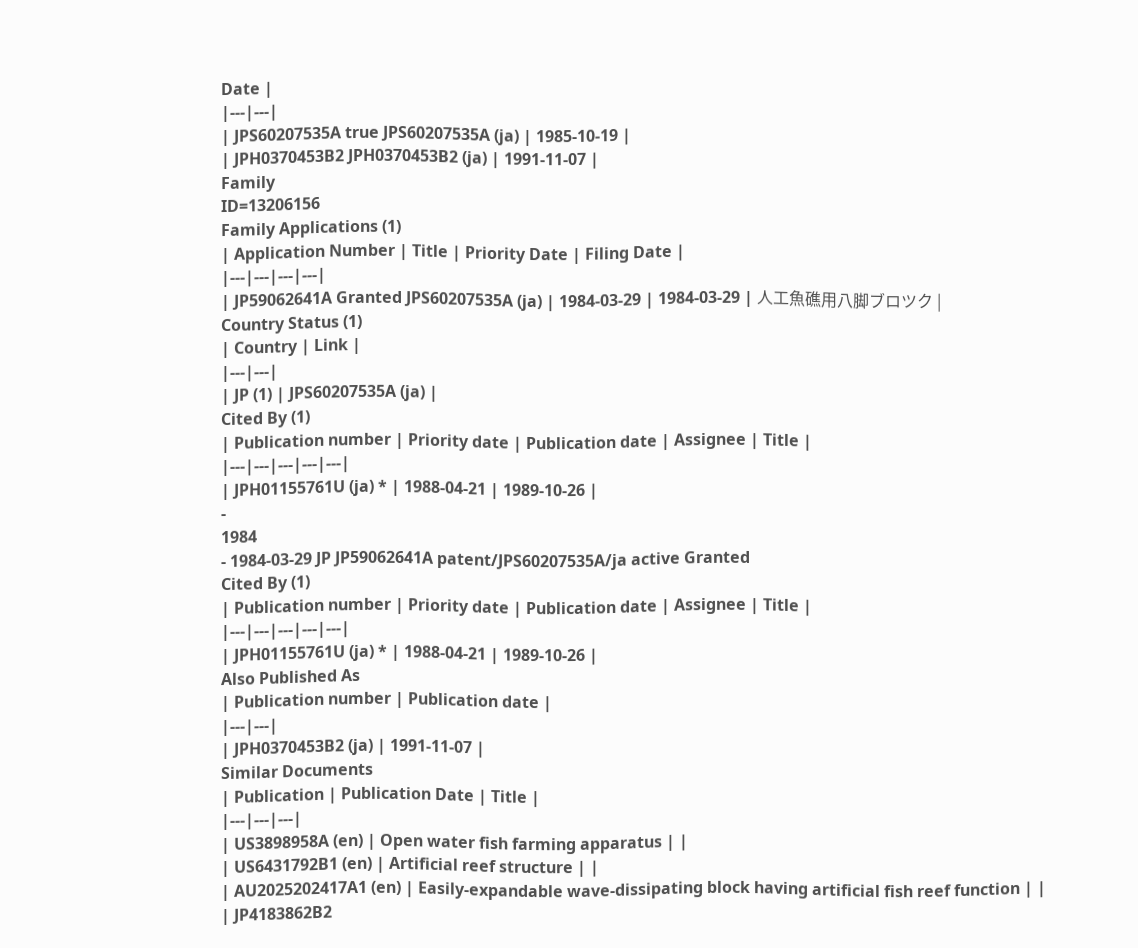Date |
|---|---|
| JPS60207535A true JPS60207535A (ja) | 1985-10-19 |
| JPH0370453B2 JPH0370453B2 (ja) | 1991-11-07 |
Family
ID=13206156
Family Applications (1)
| Application Number | Title | Priority Date | Filing Date |
|---|---|---|---|
| JP59062641A Granted JPS60207535A (ja) | 1984-03-29 | 1984-03-29 | 人工魚礁用八脚ブロツク |
Country Status (1)
| Country | Link |
|---|---|
| JP (1) | JPS60207535A (ja) |
Cited By (1)
| Publication number | Priority date | Publication date | Assignee | Title |
|---|---|---|---|---|
| JPH01155761U (ja) * | 1988-04-21 | 1989-10-26 |
-
1984
- 1984-03-29 JP JP59062641A patent/JPS60207535A/ja active Granted
Cited By (1)
| Publication number | Priority date | Publication date | Assignee | Title |
|---|---|---|---|---|
| JPH01155761U (ja) * | 1988-04-21 | 1989-10-26 |
Also Published As
| Publication number | Publication date |
|---|---|
| JPH0370453B2 (ja) | 1991-11-07 |
Similar Documents
| Publication | Publication Date | Title |
|---|---|---|
| US3898958A (en) | Open water fish farming apparatus | |
| US6431792B1 (en) | Artificial reef structure | |
| AU2025202417A1 (en) | Easily-expandable wave-dissipating block having artificial fish reef function | |
| JP4183862B2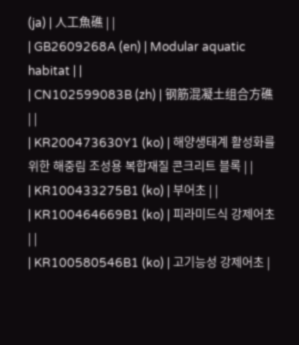(ja) | 人工魚礁 | |
| GB2609268A (en) | Modular aquatic habitat | |
| CN102599083B (zh) | 钢筋混凝土组合方礁 | |
| KR200473630Y1 (ko) | 해양생태계 활성화를 위한 해중림 조성용 복합재질 콘크리트 블록 | |
| KR100433275B1 (ko) | 부어초 | |
| KR100464669B1 (ko) | 피라미드식 강제어초 | |
| KR100580546B1 (ko) | 고기능성 강제어초 |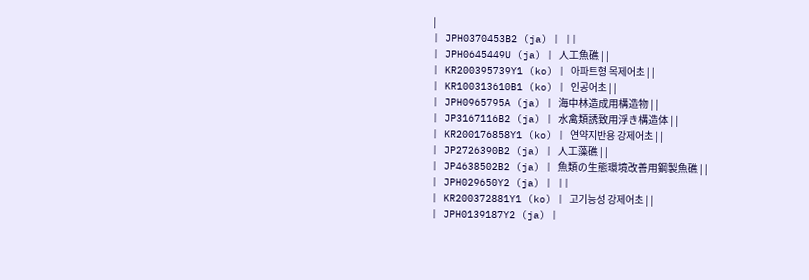|
| JPH0370453B2 (ja) | ||
| JPH0645449U (ja) | 人工魚礁 | |
| KR200395739Y1 (ko) | 아파트형 목제어초 | |
| KR100313610B1 (ko) | 인공어초 | |
| JPH0965795A (ja) | 海中林造成用構造物 | |
| JP3167116B2 (ja) | 水禽類誘致用浮き構造体 | |
| KR200176858Y1 (ko) | 연약지반용 강제어초 | |
| JP2726390B2 (ja) | 人工藻礁 | |
| JP4638502B2 (ja) | 魚類の生態環境改善用鋼製魚礁 | |
| JPH029650Y2 (ja) | ||
| KR200372881Y1 (ko) | 고기능성 강제어초 | |
| JPH0139187Y2 (ja) |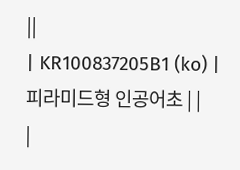||
| KR100837205B1 (ko) | 피라미드형 인공어초 | |
|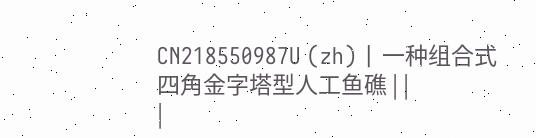CN218550987U (zh) | 一种组合式四角金字塔型人工鱼礁 | |
|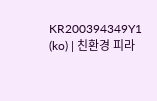KR200394349Y1 (ko) | 친환경 피라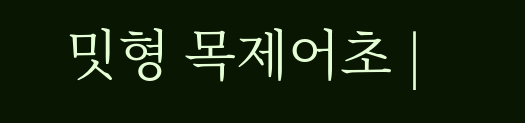밋형 목제어초 |